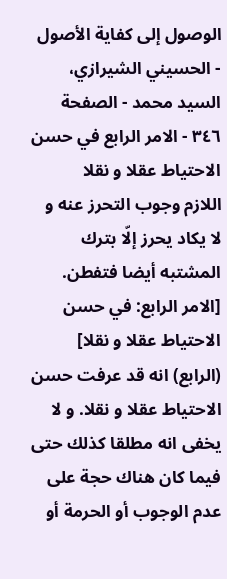الوصول إلى كفاية الأصول - الحسيني الشيرازي، السيد محمد - الصفحة ٣٤٦ - الامر الرابع في حسن الاحتياط عقلا و نقلا
اللازم وجوب التحرز عنه و لا يكاد يحرز إلّا بترك المشتبه أيضا فتفطن.
[الامر الرابع: في حسن الاحتياط عقلا و نقلا]
(الرابع) انه قد عرفت حسن الاحتياط عقلا و نقلا. و لا يخفى انه مطلقا كذلك حتى فيما كان هناك حجة على عدم الوجوب أو الحرمة أو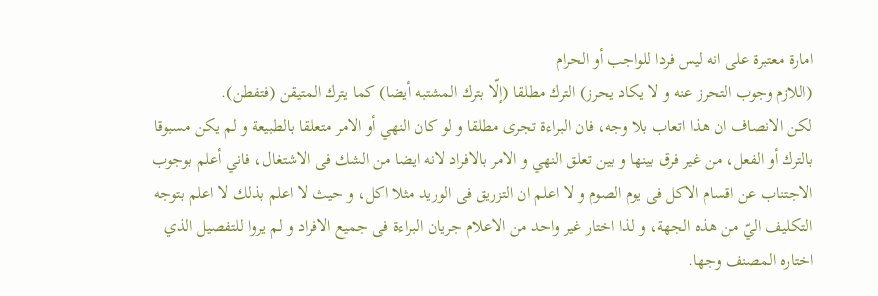امارة معتبرة على انه ليس فردا للواجب أو الحرام
(اللازم وجوب التحرز عنه و لا يكاد يحرز) الترك مطلقا (إلّا بترك المشتبه أيضا) كما يترك المتيقن (فتفطن).
لكن الانصاف ان هذا اتعاب بلا وجه، فان البراءة تجرى مطلقا و لو كان النهي أو الامر متعلقا بالطبيعة و لم يكن مسبوقا بالترك أو الفعل، من غير فرق بينها و بين تعلق النهي و الامر بالافراد لانه ايضا من الشك فى الاشتغال، فاني أعلم بوجوب الاجتناب عن اقسام الاكل فى يوم الصوم و لا اعلم ان التزريق فى الوريد مثلا اكل، و حيث لا اعلم بذلك لا اعلم بتوجه التكليف اليّ من هذه الجهة، و لذا اختار غير واحد من الاعلام جريان البراءة فى جميع الافراد و لم يروا للتفصيل الذي اختاره المصنف وجها.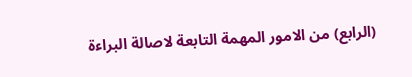(الرابع) من الامور المهمة التابعة لاصالة البراءة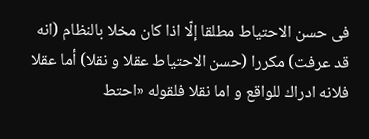فى حسن الاحتياط مطلقا إلّا اذا كان مخلا بالنظام (انه قد عرفت) مكررا (حسن الاحتياط عقلا و نقلا) أما عقلا فلانه ادراك للواقع و اما نقلا فلقوله «احتط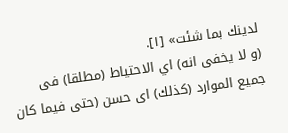لدينك بما شئت» [١].
(و لا يخفى انه) اي الاحتياط (مطلقا) فى جميع الموارد (كذلك) اى حسن (حتى فيما كان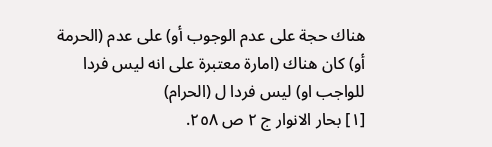هناك حجة على عدم الوجوب أو) على عدم (الحرمة أو) كان هناك (امارة معتبرة على انه ليس فردا للواجب او) ليس فردا ل (الحرام)
[١] بحار الانوار ج ٢ ص ٢٥٨.